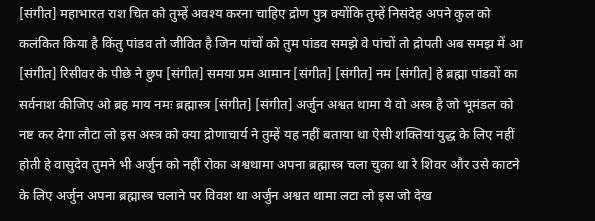[संगीत] महाभारत राश चित को तुम्हें अवश्य करना चाहिए द्रोण पुत्र क्योंकि तुम्हें निसंदेह अपने कुल को कलंकित किया है किंतु पांडव तो जीवित है जिन पांचों को तुम पांडव समझे वे पांचों तो द्रोपती अब समझ में आ [संगीत] रिसीवर के पीछे ने छुप [संगीत] समया प्रम आमान [संगीत] [संगीत] नम [संगीत] हे ब्रह्मा पांडवों का सर्वनाश कीजिए ओ ब्रह माय नमः ब्रह्मास्त्र [संगीत] [संगीत] अर्जुन अश्वत थामा ये वो अस्त्र है जो भूमंडल को नष्ट कर देगा लौटा लो इस अस्त्र को क्या द्रोणाचार्य ने तुम्हें यह नहीं बताया था ऐसी शक्तियां युद्ध के लिए नहीं होती हे वासुदेव तुमने भी अर्जुन को नहीं रोका अश्वथामा अपना ब्रह्मास्त्र चला चुका था रे शिवर और उसे काटने के लिए अर्जुन अपना ब्रह्मास्त्र चलाने पर विवश था अर्जुन अश्वत थामा लटा लो इस जो देख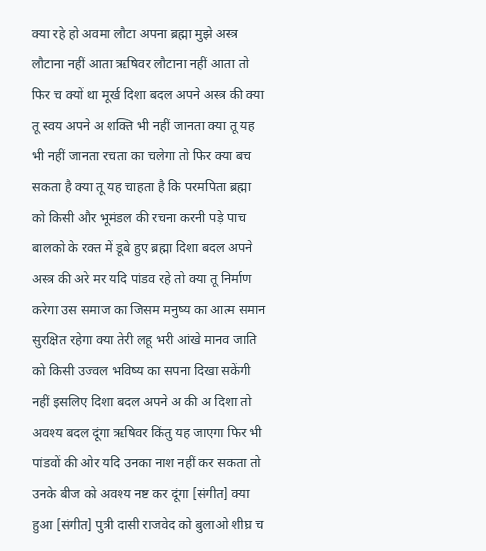क्या रहे हो अवमा लौटा अपना ब्रह्मा मुझे अस्त्र लौटाना नहीं आता ऋषिवर लौटाना नहीं आता तो फिर च क्यों था मूर्ख दिशा बदल अपने अस्त्र की क्या तू स्वय अपने अ शक्ति भी नहीं जानता क्या तू यह भी नहीं जानता रचता का चलेगा तो फिर क्या बच सकता है क्या तू यह चाहता है कि परमपिता ब्रह्मा को किसी और भूमंडल की रचना करनी पड़े पाच बालको के रक्त में डूबे हुए ब्रह्मा दिशा बदल अपने अस्त्र की अरे मर यदि पांडव रहे तो क्या तू निर्माण करेगा उस समाज का जिसम मनुष्य का आत्म समान सुरक्षित रहेगा क्या तेरी लहू भरी आंखे मानव जाति को किसी उज्वल भविष्य का सपना दिखा सकेंगी नहीं इसलिए दिशा बदल अपने अ की अ दिशा तो अवश्य बदल दूंगा ऋषिवर किंतु यह जाएगा फिर भी पांडवों की ओर यदि उनका नाश नहीं कर सकता तो उनके बीज को अवश्य नष्ट कर दूंगा [संगीत] क्या हुआ [संगीत] पुत्री दासी राजवेद को बुलाओ शीघ्र च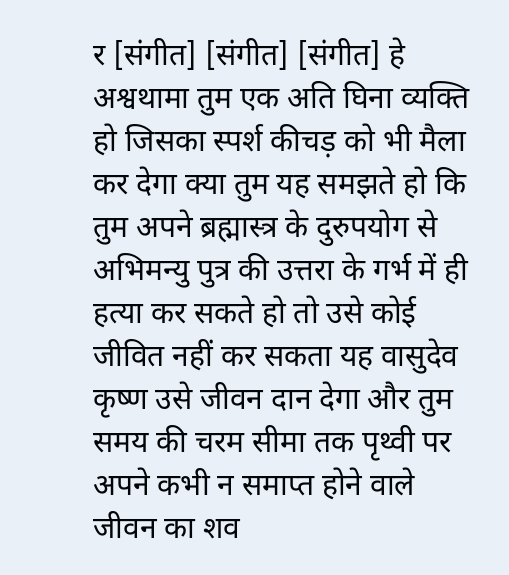र [संगीत] [संगीत] [संगीत] हे अश्वथामा तुम एक अति घिना व्यक्ति हो जिसका स्पर्श कीचड़ को भी मैला कर देगा क्या तुम यह समझते हो कि तुम अपने ब्रह्मास्त्र के दुरुपयोग से अभिमन्यु पुत्र की उत्तरा के गर्भ में ही हत्या कर सकते हो तो उसे कोई जीवित नहीं कर सकता यह वासुदेव कृष्ण उसे जीवन दान देगा और तुम समय की चरम सीमा तक पृथ्वी पर अपने कभी न समाप्त होने वाले जीवन का शव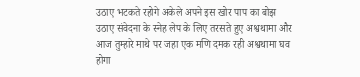उठाए भटकते रहोगे अकेले अपने इस खोर पाप का बोझ उठाए संवेदना के स्नेह लेप के लिए तरसते हुए अश्वथामा और आज तुम्हारे माथे पर जहा एक मणि दमक रही अश्वथामा घव होगा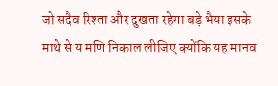जो सदैव रिश्ता और दुखता रहेगा बड़े भैया इसके माथे से य मणि निकाल लीजिए क्योंकि यह मानव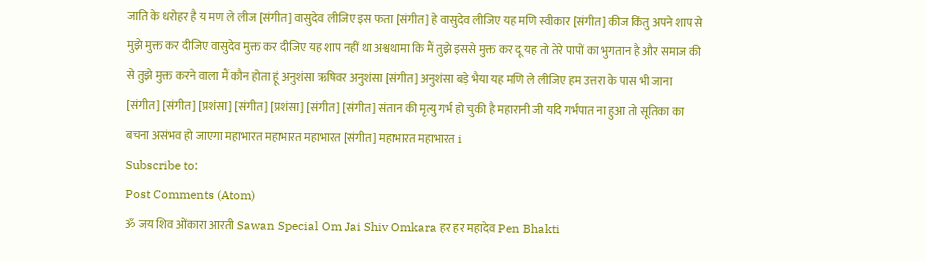जाति के धरोहर है य मण ले लीज [संगीत] वासुदेव लीजिए इस फता [संगीत] हे वासुदेव लीजिए यह मणि स्वीकार [संगीत] कीज किंतु अपने शाप से मुझे मुक्त कर दीजिए वासुदेव मुक्त कर दीजिए यह शाप नहीं था अश्वथामा कि मैं तुझे इससे मुक्त कर दू यह तो तेरे पापों का भुगतान है और समाज की से तुझे मुक्त करने वाला मैं कौन होता हूं अनुशंसा ऋषिवर अनुशंसा [संगीत] अनुशंसा बड़े भैया यह मणि ले लीजिए हम उत्तरा के पास भी जाना [संगीत] [संगीत] [प्रशंसा] [संगीत] [प्रशंसा] [संगीत] [संगीत] संतान की मृत्यु गर्भ हो चुकी है महारानी जी यदि गर्भपात ना हुआ तो सूतिका का बचना असंभव हो जाएगा महाभारत महाभारत महाभारत [संगीत] महाभारत महाभारत i
Subscribe to:
Post Comments (Atom)
ॐ जय शिव ओंकारा आरती Sawan Special Om Jai Shiv Omkara हर हर महादेव Pen Bhakti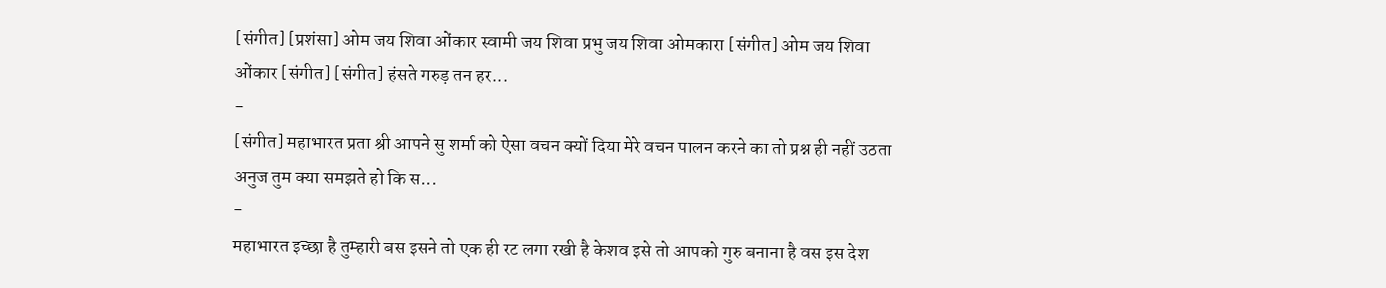[संगीत] [प्रशंसा] ओम जय शिवा ओंकार स्वामी जय शिवा प्रभु जय शिवा ओमकारा [संगीत] ओम जय शिवा ओंकार [संगीत] [संगीत] हंसते गरुड़ तन हर...
-
[संगीत] महाभारत प्रता श्री आपने सु शर्मा को ऐसा वचन क्यों दिया मेरे वचन पालन करने का तो प्रश्न ही नहीं उठता अनुज तुम क्या समझते हो कि स...
-
महाभारत इच्छा है तुम्हारी बस इसने तो एक ही रट लगा रखी है केशव इसे तो आपको गुरु बनाना है वस इस देश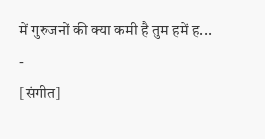में गुरुजनों की क्या कमी है तुम हमें ह...
-
[संगीत]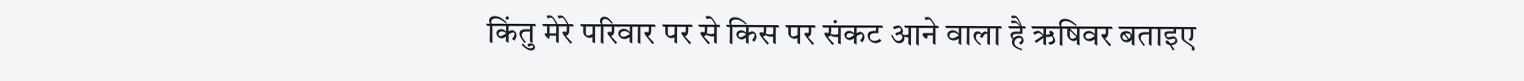किंतु मेरे परिवार पर से किस पर संकट आने वाला है ऋषिवर बताइए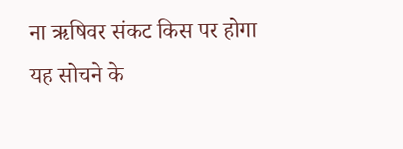ना ऋषिवर संकट किस पर होगा यह सोचने के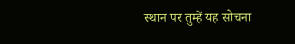स्थान पर तुम्हें यह सोचना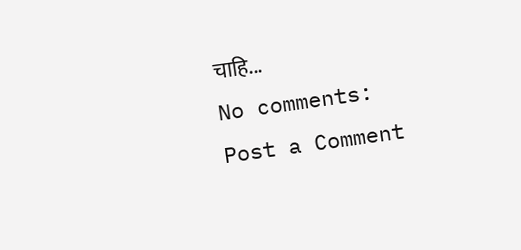चाहि...
No comments:
Post a Comment